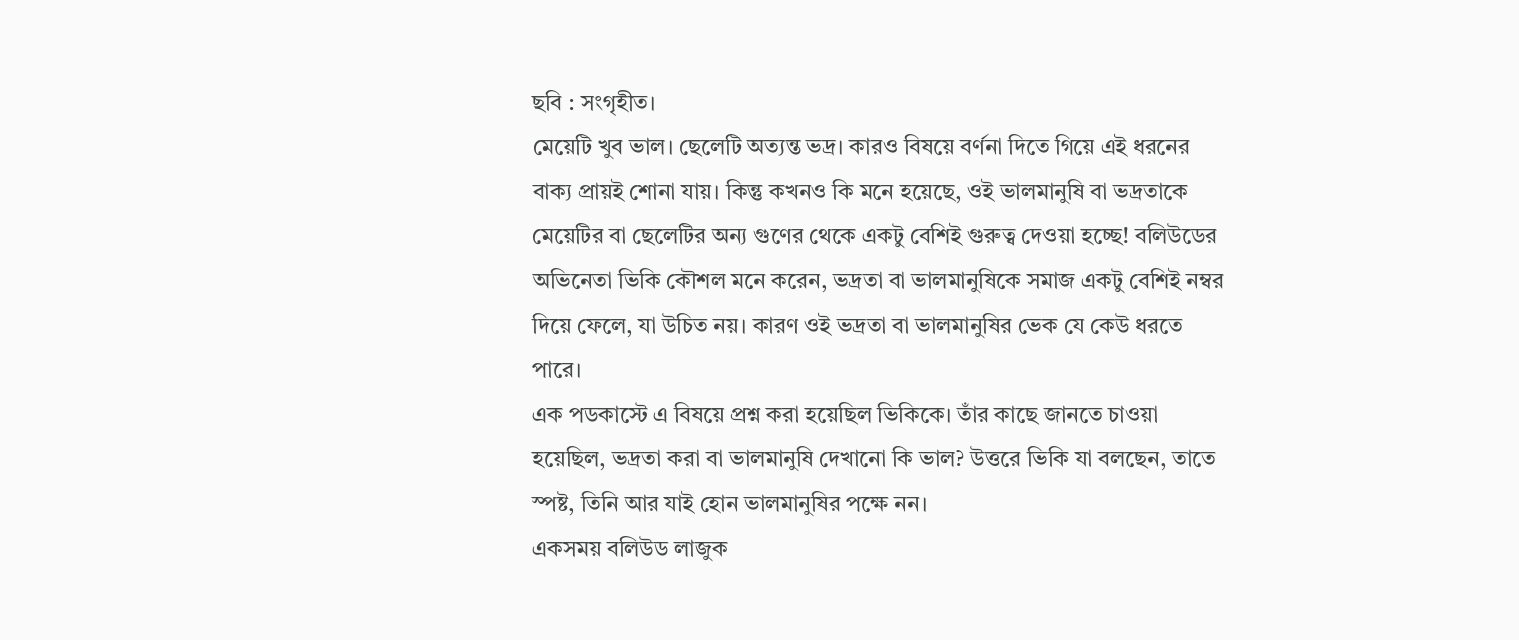ছবি : সংগৃহীত।
মেয়েটি খুব ভাল। ছেলেটি অত্যন্ত ভদ্র। কারও বিষয়ে বর্ণনা দিতে গিয়ে এই ধরনের বাক্য প্রায়ই শোনা যায়। কিন্তু কখনও কি মনে হয়েছে, ওই ভালমানুষি বা ভদ্রতাকে মেয়েটির বা ছেলেটির অন্য গুণের থেকে একটু বেশিই গুরুত্ব দেওয়া হচ্ছে! বলিউডের অভিনেতা ভিকি কৌশল মনে করেন, ভদ্রতা বা ভালমানুষিকে সমাজ একটু বেশিই নম্বর দিয়ে ফেলে, যা উচিত নয়। কারণ ওই ভদ্রতা বা ভালমানুষির ভেক যে কেউ ধরতে পারে।
এক পডকাস্টে এ বিষয়ে প্রশ্ন করা হয়েছিল ভিকিকে। তাঁর কাছে জানতে চাওয়া হয়েছিল, ভদ্রতা করা বা ভালমানুষি দেখানো কি ভাল? উত্তরে ভিকি যা বলছেন, তাতে স্পষ্ট, তিনি আর যাই হোন ভালমানুষির পক্ষে নন।
একসময় বলিউড লাজুক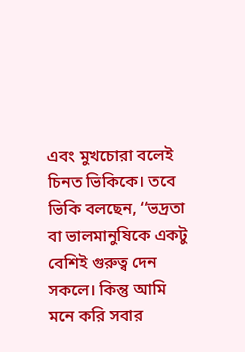এবং মুখচোরা বলেই চিনত ভিকিকে। তবে ভিকি বলছেন, ‘‘ভদ্রতা বা ভালমানুষিকে একটু বেশিই গুরুত্ব দেন সকলে। কিন্তু আমি মনে করি সবার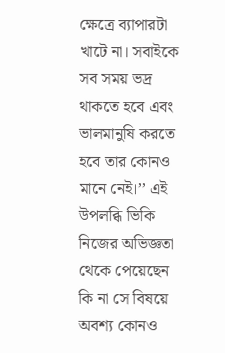ক্ষেত্রে ব্যাপারটা খাটে না। সবাইকে সব সময় ভদ্র থাকতে হবে এবং ভালমানুষি করতে হবে তার কোনও মানে নেই।’’ এই উপলব্ধি ভিকি নিজের অভিজ্ঞতা থেকে পেয়েছেন কি না সে বিষয়ে অবশ্য কোনও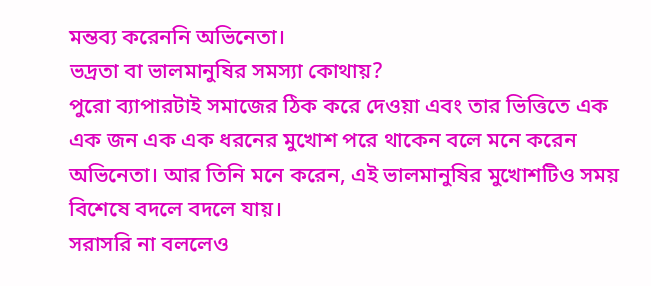মন্তব্য করেননি অভিনেতা।
ভদ্রতা বা ভালমানুষির সমস্যা কোথায়?
পুরো ব্যাপারটাই সমাজের ঠিক করে দেওয়া এবং তার ভিত্তিতে এক এক জন এক এক ধরনের মুখোশ পরে থাকেন বলে মনে করেন অভিনেতা। আর তিনি মনে করেন, এই ভালমানুষির মুখোশটিও সময় বিশেষে বদলে বদলে যায়।
সরাসরি না বললেও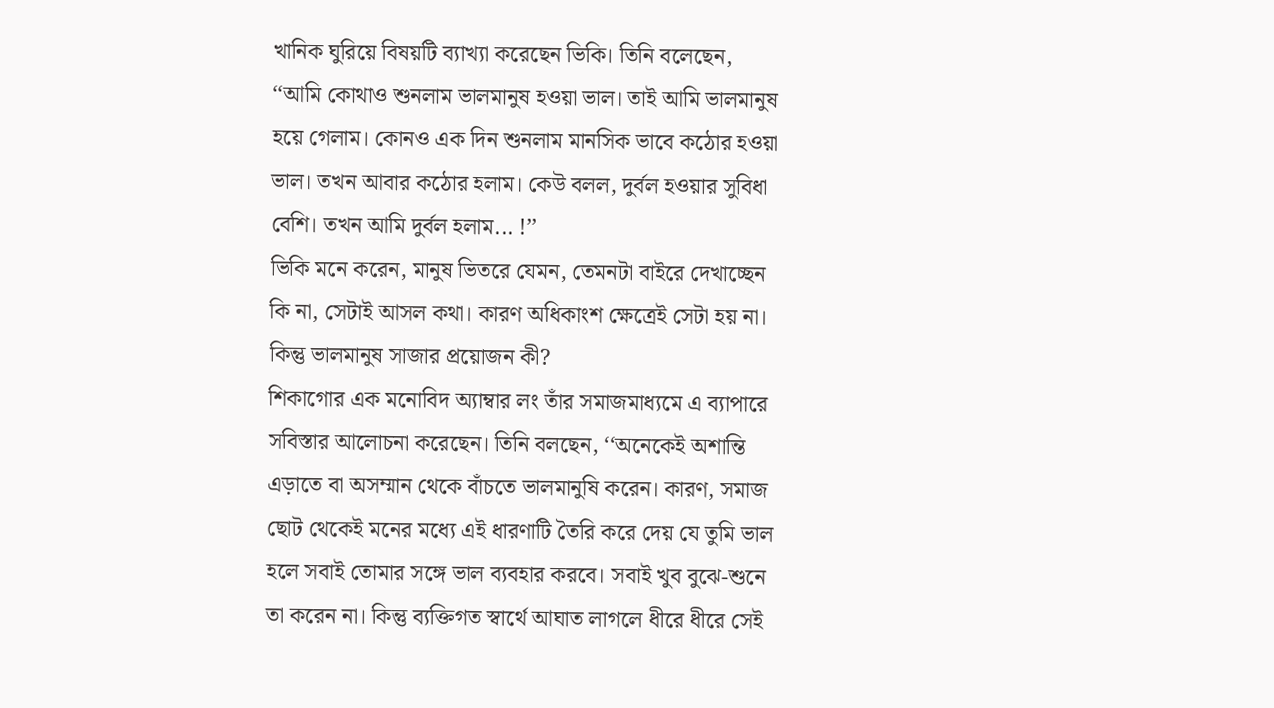খানিক ঘুরিয়ে বিষয়টি ব্যাখ্যা করেছেন ভিকি। তিনি বলেছেন, ‘‘আমি কোথাও শুনলাম ভালমানুষ হওয়া ভাল। তাই আমি ভালমানুষ হয়ে গেলাম। কোনও এক দিন শুনলাম মানসিক ভাবে কঠোর হওয়া ভাল। তখন আবার কঠোর হলাম। কেউ বলল, দুর্বল হওয়ার সুবিধা বেশি। তখন আমি দুর্বল হলাম... !’’
ভিকি মনে করেন, মানুষ ভিতরে যেমন, তেমনটা বাইরে দেখাচ্ছেন কি না, সেটাই আসল কথা। কারণ অধিকাংশ ক্ষেত্রেই সেটা হয় না।
কিন্তু ভালমানুষ সাজার প্রয়োজন কী?
শিকাগোর এক মনোবিদ অ্যাম্বার লং তাঁর সমাজমাধ্যমে এ ব্যাপারে সবিস্তার আলোচনা করেছেন। তিনি বলছেন, ‘‘অনেকেই অশান্তি এড়াতে বা অসম্মান থেকে বাঁচতে ভালমানুষি করেন। কারণ, সমাজ ছোট থেকেই মনের মধ্যে এই ধারণাটি তৈরি করে দেয় যে তুমি ভাল হলে সবাই তোমার সঙ্গে ভাল ব্যবহার করবে। সবাই খুব বুঝে-শুনে তা করেন না। কিন্তু ব্যক্তিগত স্বার্থে আঘাত লাগলে ধীরে ধীরে সেই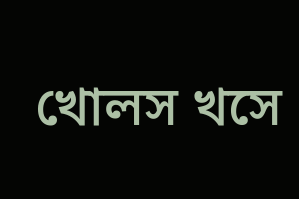খোলস খসে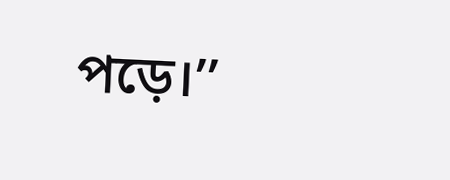পড়ে।’’